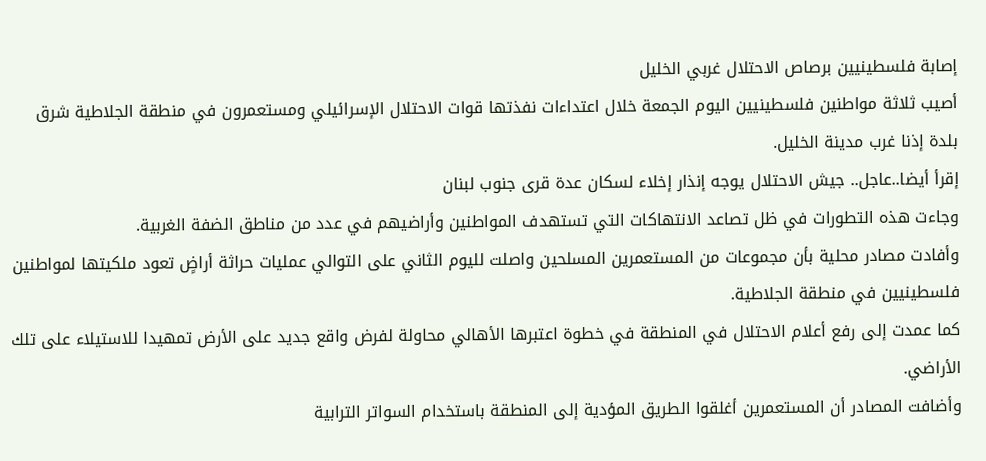إصابة فلسطينيين برصاص الاحتلال غربي الخليل
أصيب ثلاثة مواطنين فلسطينيين اليوم الجمعة خلال اعتداءات نفذتها قوات الاحتلال الإسرائيلي ومستعمرون في منطقة الجلاطية شرق بلدة إذنا غرب مدينة الخليل.
إقرأ أيضا..عاجل.. جيش الاحتلال يوجه إنذار إخلاء لسكان عدة قرى جنوب لبنان
وجاءت هذه التطورات في ظل تصاعد الانتهاكات التي تستهدف المواطنين وأراضيهم في عدد من مناطق الضفة الغربية.
وأفادت مصادر محلية بأن مجموعات من المستعمرين المسلحين واصلت لليوم الثاني على التوالي عمليات حراثة أراضٍ تعود ملكيتها لمواطنين فلسطينيين في منطقة الجلاطية.
كما عمدت إلى رفع أعلام الاحتلال في المنطقة في خطوة اعتبرها الأهالي محاولة لفرض واقع جديد على الأرض تمهيدا للاستيلاء على تلك الأراضي.
وأضافت المصادر أن المستعمرين أغلقوا الطريق المؤدية إلى المنطقة باستخدام السواتر الترابية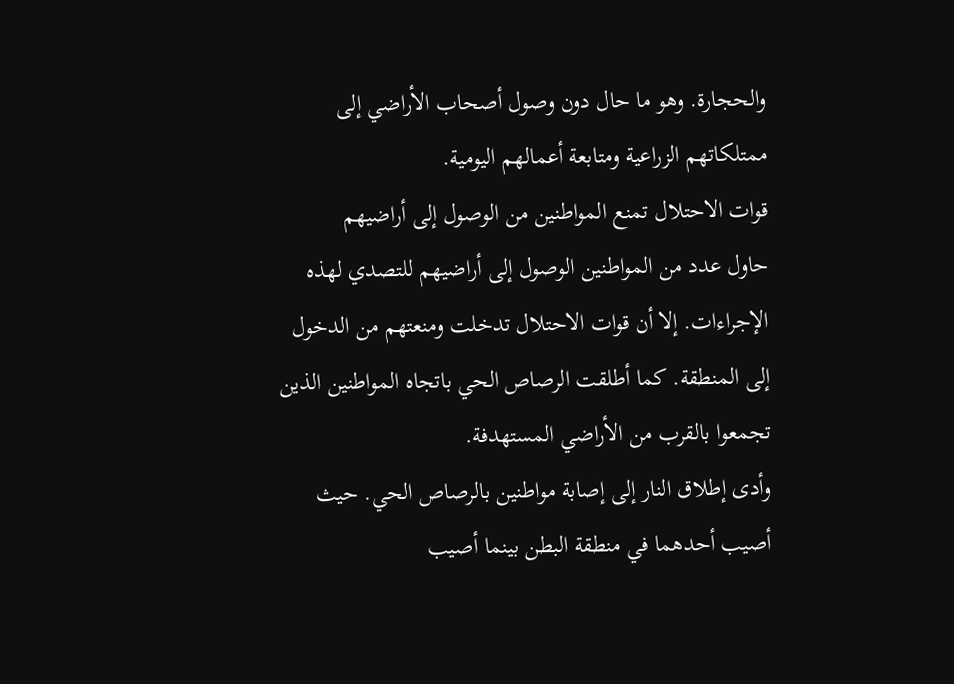والحجارة. وهو ما حال دون وصول أصحاب الأراضي إلى ممتلكاتهم الزراعية ومتابعة أعمالهم اليومية.
قوات الاحتلال تمنع المواطنين من الوصول إلى أراضيهم
حاول عدد من المواطنين الوصول إلى أراضيهم للتصدي لهذه الإجراءات. إلا أن قوات الاحتلال تدخلت ومنعتهم من الدخول إلى المنطقة. كما أطلقت الرصاص الحي باتجاه المواطنين الذين تجمعوا بالقرب من الأراضي المستهدفة.
وأدى إطلاق النار إلى إصابة مواطنين بالرصاص الحي. حيث أصيب أحدهما في منطقة البطن بينما أصيب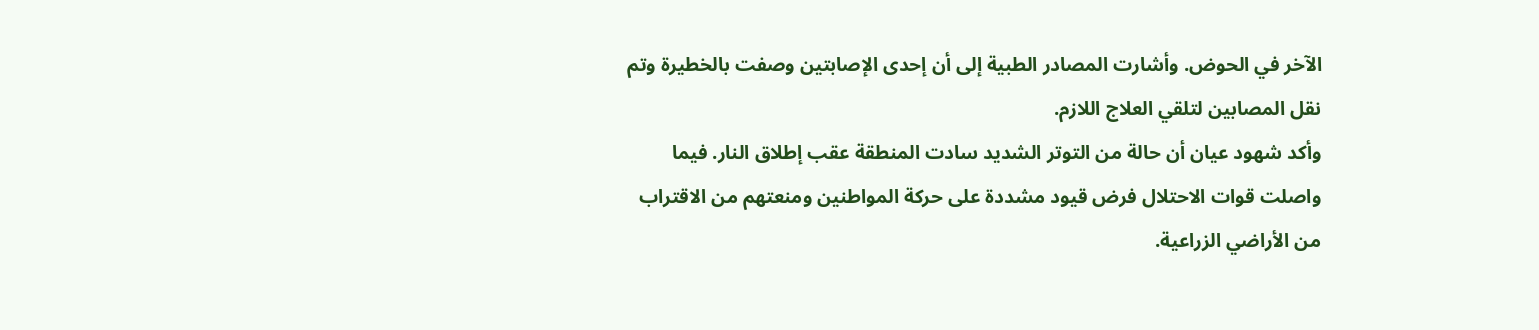الآخر في الحوض. وأشارت المصادر الطبية إلى أن إحدى الإصابتين وصفت بالخطيرة وتم نقل المصابين لتلقي العلاج اللازم.
وأكد شهود عيان أن حالة من التوتر الشديد سادت المنطقة عقب إطلاق النار. فيما واصلت قوات الاحتلال فرض قيود مشددة على حركة المواطنين ومنعتهم من الاقتراب من الأراضي الزراعية.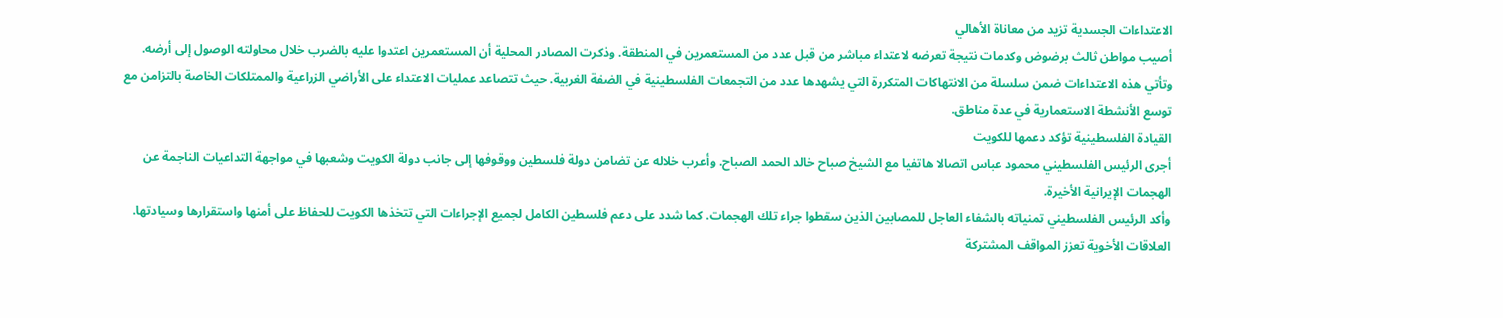الاعتداءات الجسدية تزيد من معاناة الأهالي
أصيب مواطن ثالث برضوض وكدمات نتيجة تعرضه لاعتداء مباشر من قبل عدد من المستعمرين في المنطقة. وذكرت المصادر المحلية أن المستعمرين اعتدوا عليه بالضرب خلال محاولته الوصول إلى أرضه.
وتأتي هذه الاعتداءات ضمن سلسلة من الانتهاكات المتكررة التي يشهدها عدد من التجمعات الفلسطينية في الضفة الغربية. حيث تتصاعد عمليات الاعتداء على الأراضي الزراعية والممتلكات الخاصة بالتزامن مع توسع الأنشطة الاستعمارية في عدة مناطق.
القيادة الفلسطينية تؤكد دعمها للكويت
أجرى الرئيس الفلسطيني محمود عباس اتصالا هاتفيا مع الشيخ صباح خالد الحمد الصباح. وأعرب خلاله عن تضامن دولة فلسطين ووقوفها إلى جانب دولة الكويت وشعبها في مواجهة التداعيات الناجمة عن الهجمات الإيرانية الأخيرة.
وأكد الرئيس الفلسطيني تمنياته بالشفاء العاجل للمصابين الذين سقطوا جراء تلك الهجمات. كما شدد على دعم فلسطين الكامل لجميع الإجراءات التي تتخذها الكويت للحفاظ على أمنها واستقرارها وسيادتها.
العلاقات الأخوية تعزز المواقف المشتركة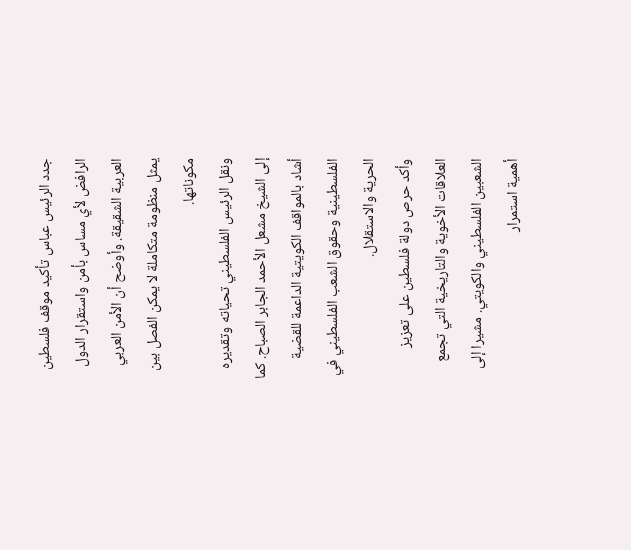جدد الرئيس عباس تأكيد موقف فلسطين الرافض لأي مساس بأمن واستقرار الدول العربية الشقيقة. وأوضح أن الأمن العربي يمثل منظومة متكاملة لا يمكن الفصل بين مكوناتها.
ونقل الرئيس الفلسطيني تحياته وتقديره إلى الشيخ مشعل الأحمد الجابر الصباح. كما أشاد بالمواقف الكويتية الداعمة للقضية الفلسطينية وحقوق الشعب الفلسطيني في الحرية والاستقلال.
وأكد حرص دولة فلسطين على تعزيز العلاقات الأخوية والتاريخية التي تجمع الشعبين الفلسطيني والكويتي. مشيرا إلى أهمية استمرار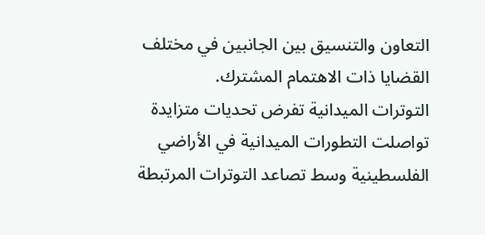التعاون والتنسيق بين الجانبين في مختلف القضايا ذات الاهتمام المشترك.
التوترات الميدانية تفرض تحديات متزايدة
تواصلت التطورات الميدانية في الأراضي الفلسطينية وسط تصاعد التوترات المرتبطة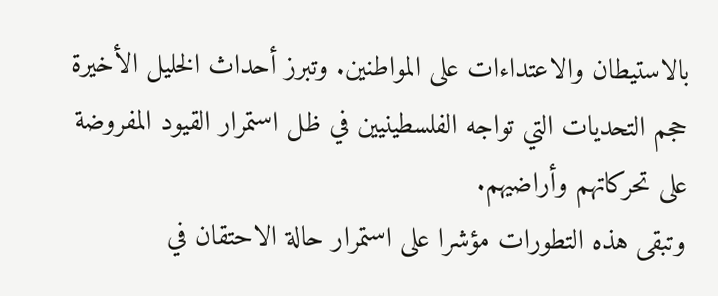بالاستيطان والاعتداءات على المواطنين. وتبرز أحداث الخليل الأخيرة حجم التحديات التي تواجه الفلسطينيين في ظل استمرار القيود المفروضة على تحركاتهم وأراضيهم.
وتبقى هذه التطورات مؤشرا على استمرار حالة الاحتقان في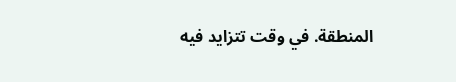المنطقة. في وقت تتزايد فيه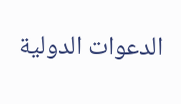الدعوات الدولية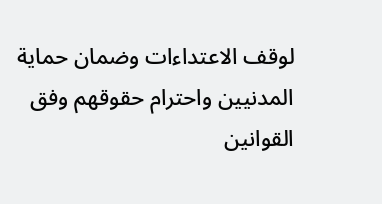لوقف الاعتداءات وضمان حماية المدنيين واحترام حقوقهم وفق القوانين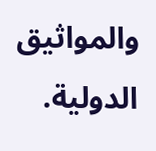والمواثيق الدولية.